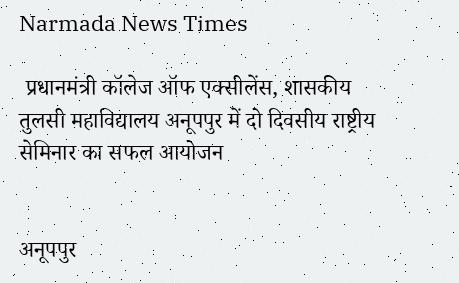Narmada News Times

 प्रधानमंत्री कॉलेज ऑफ एक्सीलेंस, शासकीय तुलसी महाविद्यालय अनूपपुर में दो दिवसीय राष्ट्रीय सेमिनार का सफल आयोजन


अनूपपुर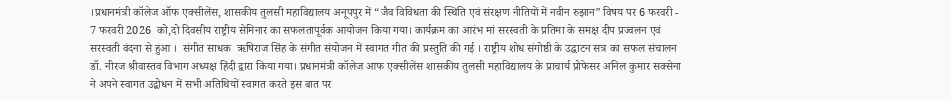।प्रधानमंत्री कॉलेज ऑफ एक्सीलेंस, शासकीय तुलसी महाविद्यालय अनूपपुर में “जैव विविधता की स्थिति एवं संरक्षण नीतियों में नवीन रुझान” विषय पर 6 फरवरी - 7 फरवरी 2026  को,दो दिवसीय राष्ट्रीय सेमिनार का सफलतापूर्वक आयोजन किया गया। कार्यक्रम का आरंभ मां सरस्वती के प्रतिमा के समक्ष दीप प्रज्वलन एवं सरस्वती वंदना से हुआ ।  संगीत साधक  ऋषिराज सिंह के संगीत संयोजन में स्वागत गीत की प्रस्तुति की गई । राष्ट्रीय शोध संगोष्ठी के उद्घाटन सत्र का सफल संचालन डॉ. नीरज श्रीवास्तव विभाग अध्यक्ष हिंदी द्वारा किया गया। प्रधानमंत्री कॉलेज आफ एक्सीलेंस शासकीय तुलसी महाविद्यालय के प्राचार्य प्रोफेसर अनिल कुमार सक्सेना ने अपने स्वागत उद्बोधन में सभी अतिथियों स्वागत करते इस बात पर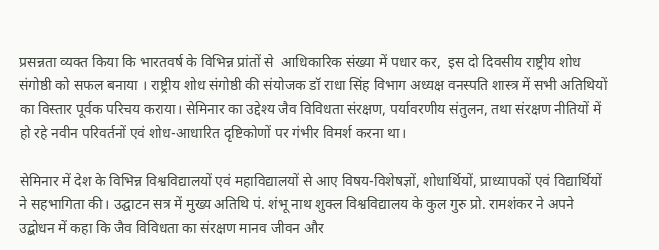प्रसन्नता व्यक्त किया कि भारतवर्ष के विभिन्न प्रांतों से  आधिकारिक संख्या में पधार कर,  इस दो दिवसीय राष्ट्रीय शोध संगोष्ठी को सफल बनाया । राष्ट्रीय शोध संगोष्ठी की संयोजक डॉ राधा सिंह विभाग अध्यक्ष वनस्पति शास्त्र में सभी अतिथियों का विस्तार पूर्वक परिचय कराया। सेमिनार का उद्देश्य जैव विविधता संरक्षण, पर्यावरणीय संतुलन, तथा संरक्षण नीतियों में हो रहे नवीन परिवर्तनों एवं शोध-आधारित दृष्टिकोणों पर गंभीर विमर्श करना था।

सेमिनार में देश के विभिन्न विश्वविद्यालयों एवं महाविद्यालयों से आए विषय-विशेषज्ञों, शोधार्थियों, प्राध्यापकों एवं विद्यार्थियों ने सहभागिता की। उद्घाटन सत्र में मुख्य अतिथि पं. शंभू नाथ शुक्ल विश्वविद्यालय के कुल गुरु प्रो. रामशंकर ने अपने उद्बोधन में कहा कि जैव विविधता का संरक्षण मानव जीवन और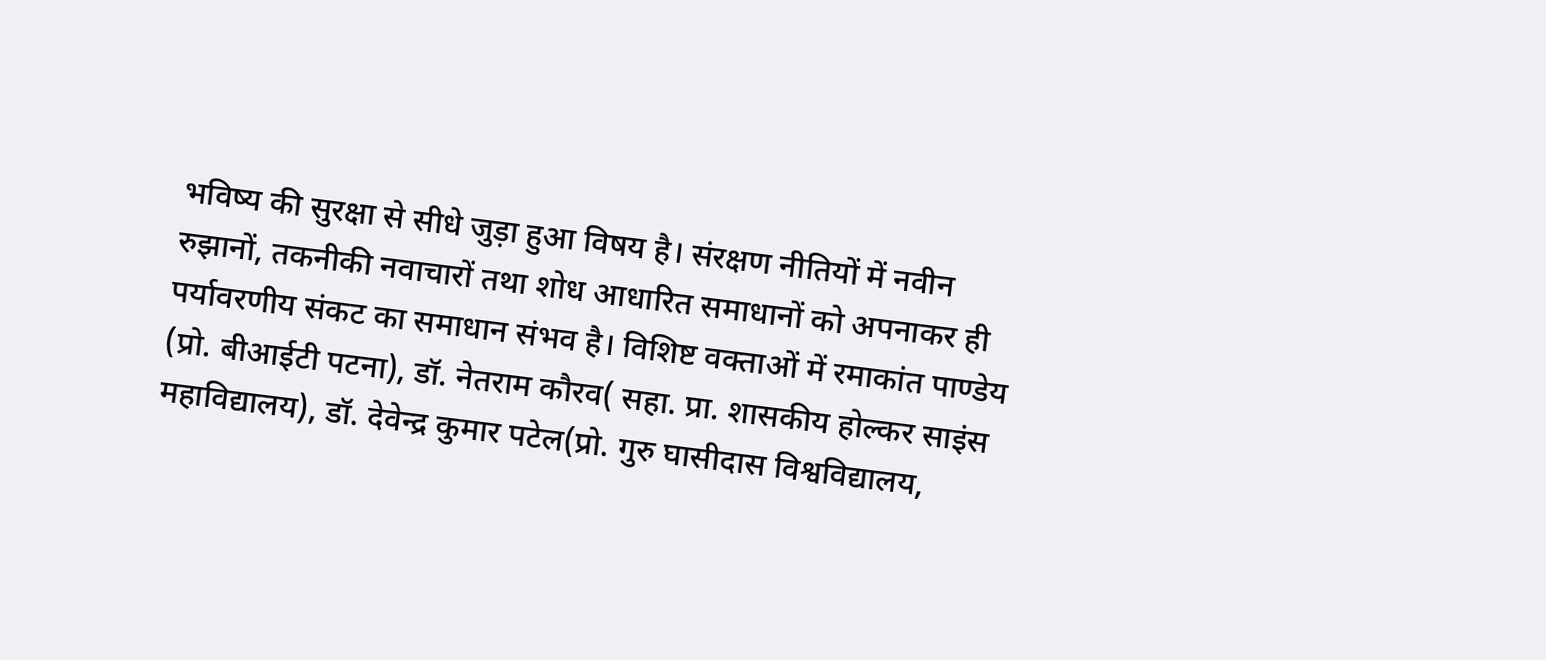भविष्य की सुरक्षा से सीधे जुड़ा हुआ विषय है। संरक्षण नीतियों में नवीन रुझानों, तकनीकी नवाचारों तथा शोध आधारित समाधानों को अपनाकर ही पर्यावरणीय संकट का समाधान संभव है। विशिष्ट वक्ताओं में रमाकांत पाण्डेय (प्रो. बीआईटी पटना), डॉ. नेतराम कौरव( सहा. प्रा. शासकीय होल्कर साइंस महाविद्यालय), डॉ. देवेन्द्र कुमार पटेल(प्रो. गुरु घासीदास विश्वविद्यालय,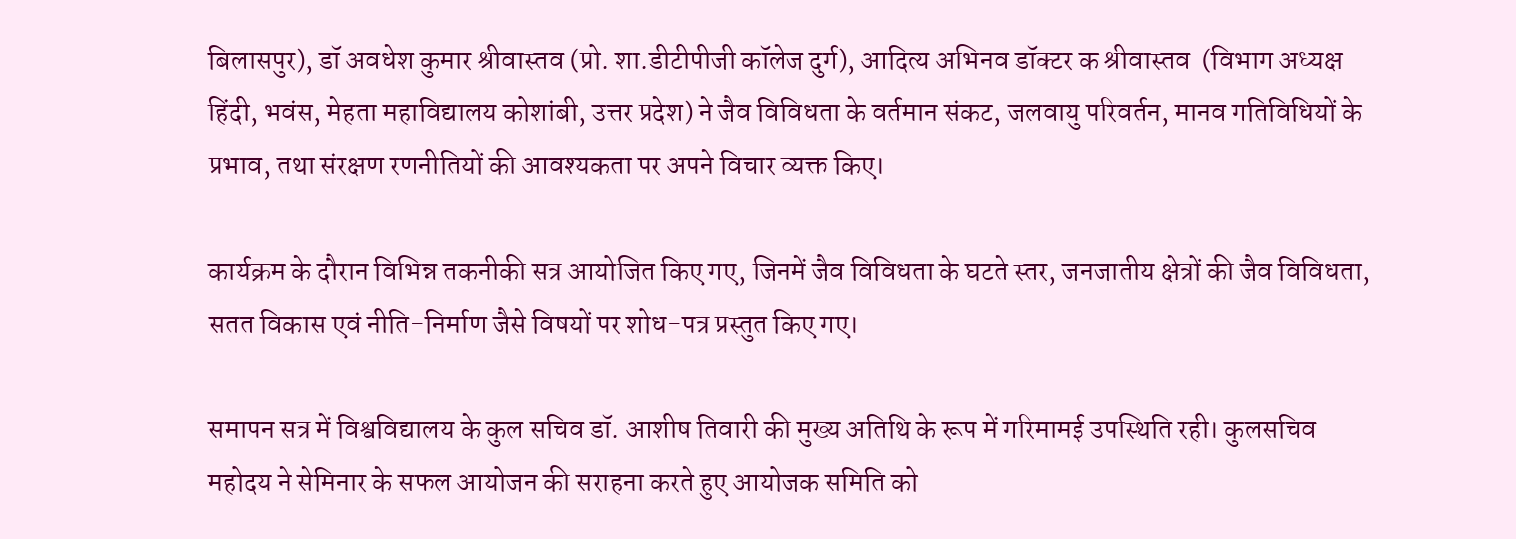बिलासपुर), डॉ अवधेश कुमार श्रीवास्तव (प्रो. शा.डीटीपीजी कॉलेज दुर्ग), आदित्य अभिनव डॉक्टर क श्रीवास्तव  (विभाग अध्यक्ष हिंदी, भवंस, मेहता महाविद्यालय कोशांबी, उत्तर प्रदेश) ने जैव विविधता के वर्तमान संकट, जलवायु परिवर्तन, मानव गतिविधियों के प्रभाव, तथा संरक्षण रणनीतियों की आवश्यकता पर अपने विचार व्यक्त किए।

कार्यक्रम के दौरान विभिन्न तकनीकी सत्र आयोजित किए गए, जिनमें जैव विविधता के घटते स्तर, जनजातीय क्षेत्रों की जैव विविधता, सतत विकास एवं नीति-निर्माण जैसे विषयों पर शोध-पत्र प्रस्तुत किए गए।

समापन सत्र में विश्वविद्यालय के कुल सचिव डॉ. आशीष तिवारी की मुख्य अतिथि के रूप में गरिमामई उपस्थिति रही। कुलसचिव महोदय ने सेमिनार के सफल आयोजन की सराहना करते हुए आयोजक समिति को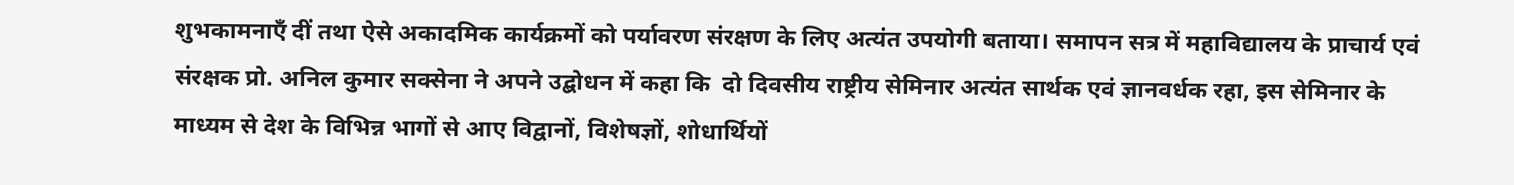शुभकामनाएँ दीं तथा ऐसे अकादमिक कार्यक्रमों को पर्यावरण संरक्षण के लिए अत्यंत उपयोगी बताया। समापन सत्र में महाविद्यालय के प्राचार्य एवं संरक्षक प्रो. अनिल कुमार सक्सेना ने अपने उद्बोधन में कहा कि  दो दिवसीय राष्ट्रीय सेमिनार अत्यंत सार्थक एवं ज्ञानवर्धक रहा, इस सेमिनार के माध्यम से देश के विभिन्न भागों से आए विद्वानों, विशेषज्ञों, शोधार्थियों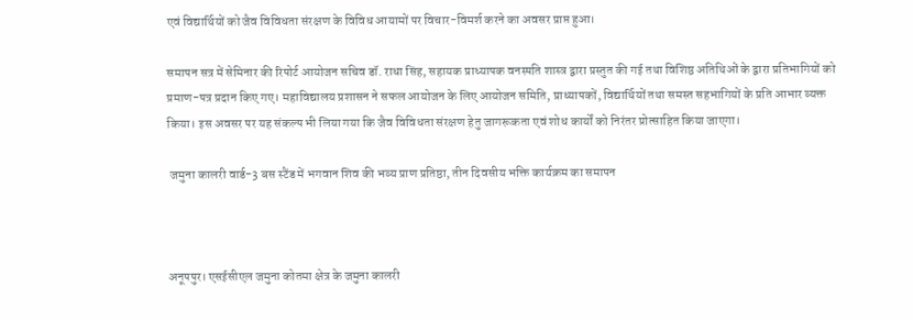एवं विद्यार्थियों को जैव विविधता संरक्षण के विविध आयामों पर विचार-विमर्श करने का अवसर प्राप्त हुआ।

समापन सत्र में सेमिनार की रिपोर्ट आयोजन सचिव डॉ. राधा सिंह, सहायक प्राध्यापक वनस्पति शास्त्र द्वारा प्रस्तुत की गई तथा विशिष्ठ अतिथिओं के द्वारा प्रतिभागियों को प्रमाण-पत्र प्रदान किए गए। महाविद्यालय प्रशासन ने सफल आयोजन के लिए आयोजन समिति, प्राध्यापकों, विद्यार्थियों तथा समस्त सहभागियों के प्रति आभार व्यक्त किया। इस अवसर पर यह संकल्प भी लिया गया कि जैव विविधता संरक्षण हेतु जागरूकता एवं शोध कार्यों को निरंतर प्रोत्साहित किया जाएगा।

 जमुना कालरी वार्ड-3 बस स्टैंड में भगवान शिव की भव्य प्राण प्रतिष्ठा, तीन दिवसीय भक्ति कार्यक्रम का समापन



अनूपपुर। एसईसीएल जमुना कोतमा क्षेत्र के जमुना कालरी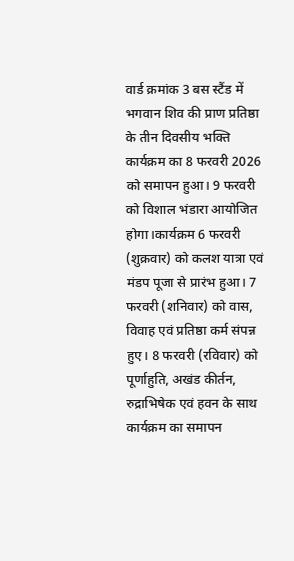वार्ड क्रमांक 3 बस स्टैंड में भगवान शिव की प्राण प्रतिष्ठा के तीन दिवसीय भक्ति कार्यक्रम का 8 फरवरी 2026 को समापन हुआ। 9 फरवरी को विशाल भंडारा आयोजित होगा।कार्यक्रम 6 फरवरी (शुक्रवार) को कलश यात्रा एवं मंडप पूजा से प्रारंभ हुआ। 7 फरवरी (शनिवार) को वास, विवाह एवं प्रतिष्ठा कर्म संपन्न हुए। 8 फरवरी (रविवार) को पूर्णाहुति, अखंड कीर्तन, रुद्राभिषेक एवं हवन के साथ कार्यक्रम का समापन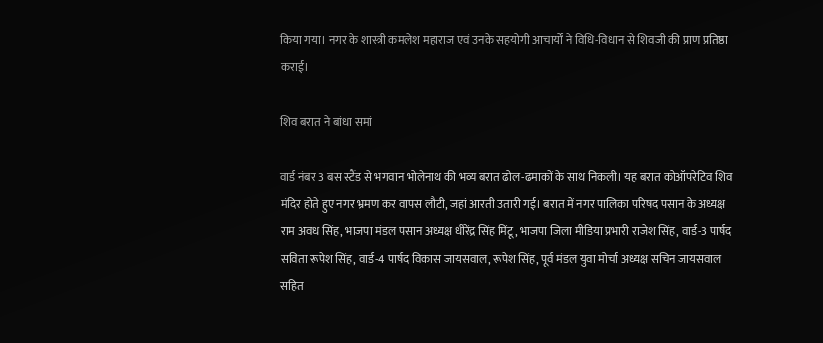किया गया। नगर के शास्त्री कमलेश महाराज एवं उनके सहयोगी आचार्यों ने विधि-विधान से शिवजी की प्राण प्रतिष्ठा कराई।

शिव बरात ने बांधा समां

वार्ड नंबर 3 बस स्टैंड से भगवान भोलेनाथ की भव्य बरात ढोल-ढमाकों के साथ निकली। यह बरात कोऑपरेटिव शिव मंदिर होते हुए नगर भ्रमण कर वापस लौटी, जहां आरती उतारी गई। बरात में नगर पालिका परिषद पसान के अध्यक्ष राम अवध सिंह, भाजपा मंडल पसान अध्यक्ष धीरेंद्र सिंह मिंटू, भाजपा जिला मीडिया प्रभारी राजेश सिंह, वार्ड-3 पार्षद सविता रूपेश सिंह, वार्ड-4 पार्षद विकास जायसवाल, रूपेश सिंह, पूर्व मंडल युवा मोर्चा अध्यक्ष सचिन जायसवाल सहित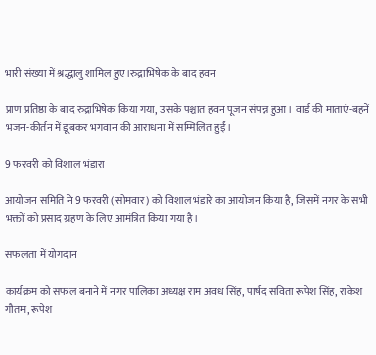भारी संख्या में श्रद्धालु शामिल हुए।रुद्राभिषेक के बाद हवन

प्राण प्रतिष्ठा के बाद रुद्राभिषेक किया गया, उसके पश्चात हवन पूजन संपन्न हुआ। वार्ड की माताएं-बहनें भजन-कीर्तन में डूबकर भगवान की आराधना में सम्मिलित हुईं।

9 फरवरी को विशाल भंडारा

आयोजन समिति ने 9 फरवरी (सोमवार) को विशाल भंडारे का आयोजन किया है, जिसमें नगर के सभी भक्तों को प्रसाद ग्रहण के लिए आमंत्रित किया गया है।

सफलता में योगदान

कार्यक्रम को सफल बनाने में नगर पालिका अध्यक्ष राम अवध सिंह, पार्षद सविता रूपेश सिंह, राकेश गौतम, रूपेश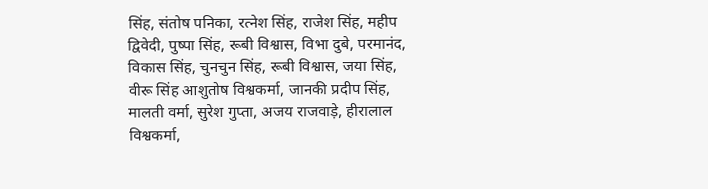सिंह, संतोष पनिका, रत्नेश सिंह, राजेश सिंह, महीप द्विवेदी, पुष्पा सिंह, रूबी विश्वास, विभा दुबे, परमानंद, विकास सिंह, चुनचुन सिंह, रूबी विश्वास, जया सिंह, वीरू सिंह आशुतोष विश्वकर्मा, जानकी प्रदीप सिंह, मालती वर्मा, सुरेश गुप्ता, अजय राजवाड़े, हीरालाल विश्वकर्मा,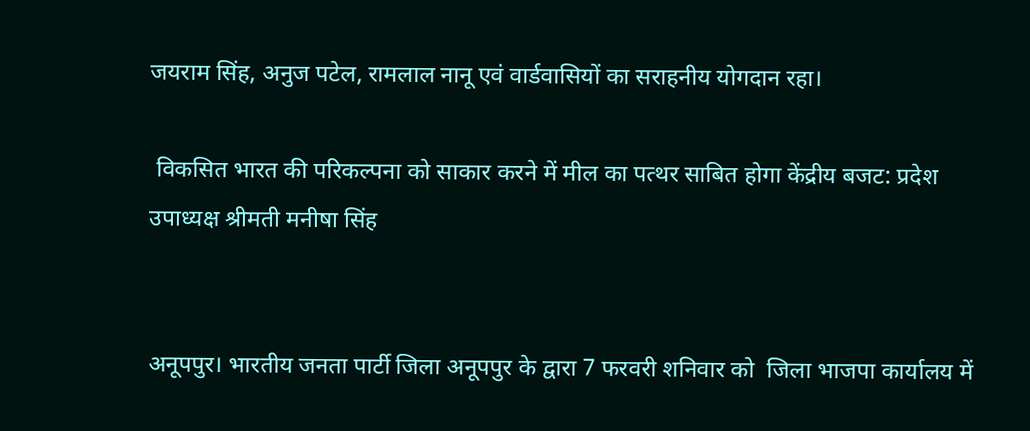जयराम सिंह, अनुज पटेल, रामलाल नानू एवं वार्डवासियों का सराहनीय योगदान रहा।

 विकसित भारत की परिकल्पना को साकार करने में मील का पत्थर साबित होगा केंद्रीय बजट: प्रदेश उपाध्यक्ष श्रीमती मनीषा सिंह


अनूपपुर। भारतीय जनता पार्टी जिला अनूपपुर के द्वारा 7 फरवरी शनिवार को  जिला भाजपा कार्यालय में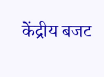केंद्रीय बजट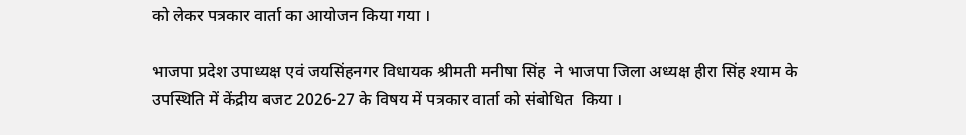को लेकर पत्रकार वार्ता का आयोजन किया गया ।

भाजपा प्रदेश उपाध्यक्ष एवं जयसिंहनगर विधायक श्रीमती मनीषा सिंह  ने भाजपा जिला अध्यक्ष हीरा सिंह श्याम के उपस्थिति में केंद्रीय बजट 2026-27 के विषय में पत्रकार वार्ता को संबोधित  किया ।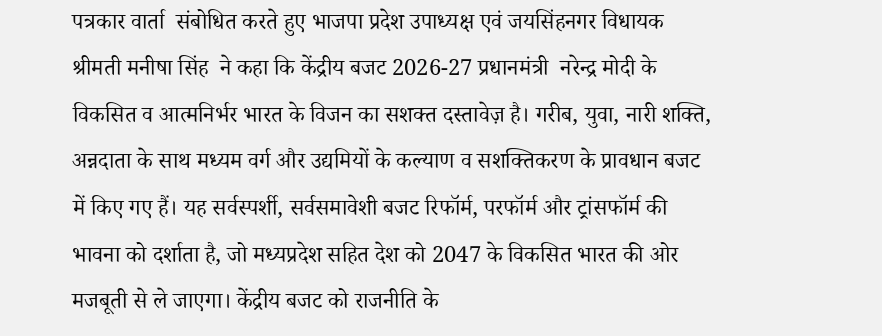पत्रकार वार्ता  संबोधित करते हुए भाजपा प्रदेश उपाध्यक्ष एवं जयसिंहनगर विधायक श्रीमती मनीषा सिंह  ने कहा कि केंद्रीय बजट 2026-27 प्रधानमंत्री  नरेन्द्र मोदी के विकसित व आत्मनिर्भर भारत के विजन का सशक्त दस्तावेज़ है। गरीब, युवा, नारी शक्ति, अन्नदाता के साथ मध्यम वर्ग और उद्यमियों के कल्याण व सशक्तिकरण के प्रावधान बजट में किए गए हैं। यह सर्वस्पर्शी, सर्वसमावेशी बजट रिफॉर्म, परफॉर्म और ट्रांसफॉर्म की भावना को दर्शाता है, जो मध्यप्रदेश सहित देश को 2047 के विकसित भारत की ओर मजबूती से ले जाएगा। केंद्रीय बजट को राजनीति के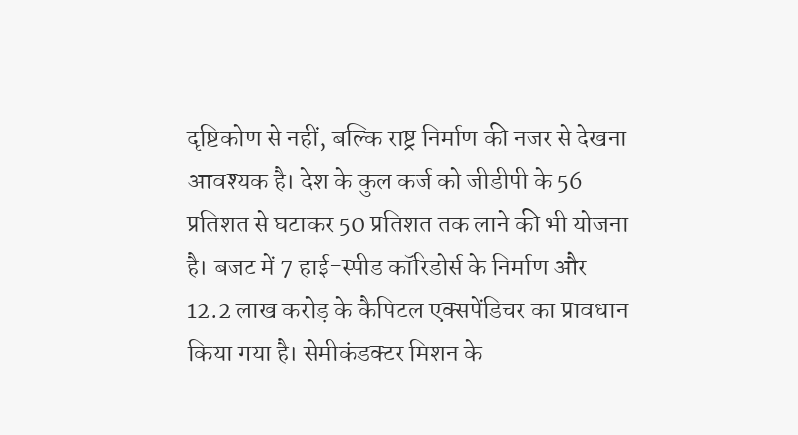दृष्टिकोण से नहीं, बल्कि राष्ट्र निर्माण की नजर से देखना आवश्यक है। देश के कुल कर्ज को जीडीपी के 56 प्रतिशत से घटाकर 50 प्रतिशत तक लाने की भी योजना है। बजट में 7 हाई-स्पीड कॉरिडोर्स के निर्माण और 12.2 लाख करोड़ के कैपिटल एक्सपेंडिचर का प्रावधान किया गया है। सेमीकंडक्टर मिशन के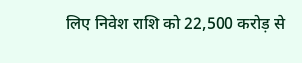लिए निवेश राशि को 22,500 करोड़ से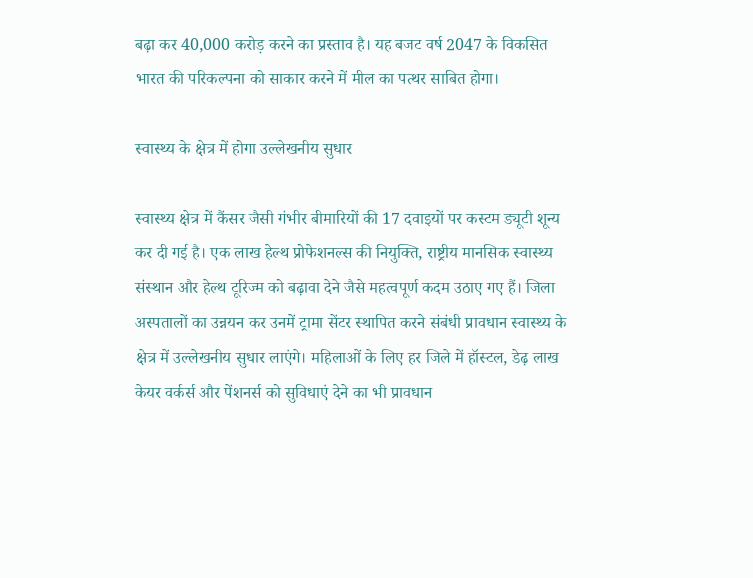बढ़ा कर 40,000 करोड़ करने का प्रस्ताव है। यह बजट वर्ष 2047 के विकसित भारत की परिकल्पना को साकार करने में मील का पत्थर साबित होगा।

स्वास्थ्य के क्षेत्र में होगा उल्लेखनीय सुधार

स्वास्थ्य क्षेत्र में कैंसर जैसी गंभीर बीमारियों की 17 दवाइयों पर कस्टम ड्यूटी शून्य कर दी गई है। एक लाख हेल्थ प्रोफेशनल्स की नियुक्ति, राष्ट्रीय मानसिक स्वास्थ्य संस्थान और हेल्थ टूरिज्म को बढ़ावा देने जैसे महत्वपूर्ण कदम उठाए गए हैं। जिला अस्पतालों का उन्नयन कर उनमें ट्रामा सेंटर स्थापित करने संबंधी प्रावधान स्वास्थ्य के क्षेत्र में उल्लेखनीय सुधार लाएंगे। महिलाओं के लिए हर जिले में हॉस्टल, डेढ़ लाख केयर वर्कर्स और पेंशनर्स को सुविधाएं देने का भी प्रावधान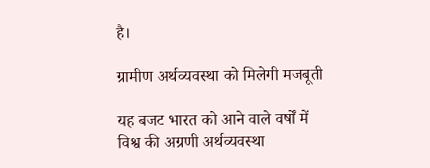है।

ग्रामीण अर्थव्यवस्था को मिलेगी मजबूती

यह बजट भारत को आने वाले वर्षों में विश्व की अग्रणी अर्थव्यवस्था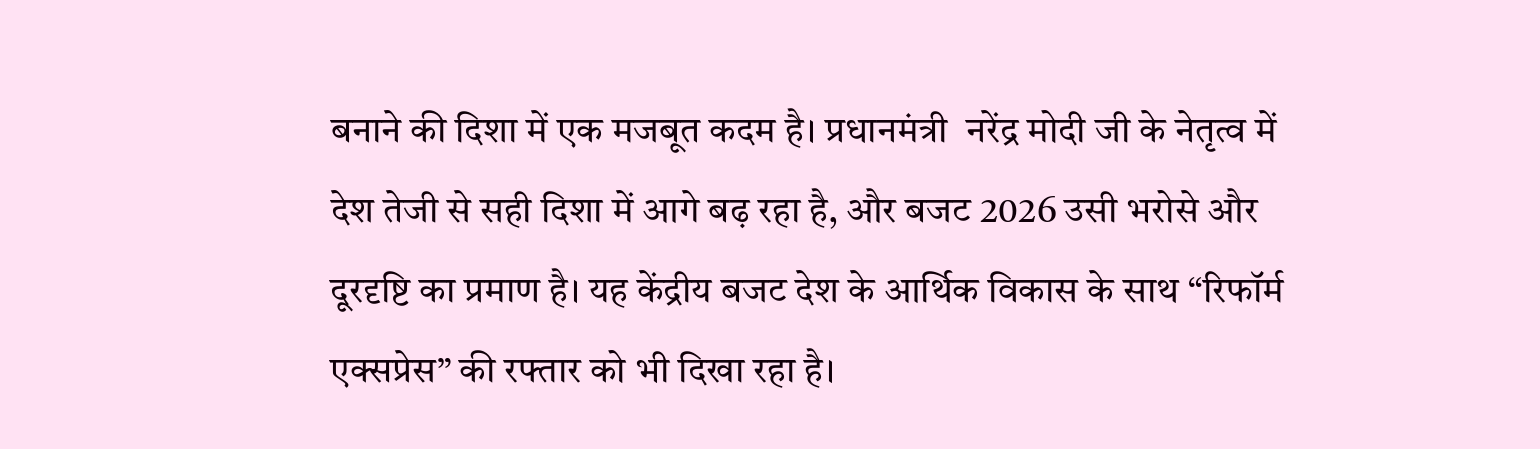बनाने की दिशा में एक मजबूत कदम है। प्रधानमंत्री  नरेंद्र मोदी जी के नेतृत्व में देश तेजी से सही दिशा में आगे बढ़ रहा है, और बजट 2026 उसी भरोसे और दूरदृष्टि का प्रमाण है। यह केंद्रीय बजट देश के आर्थिक विकास के साथ “रिफॉर्म एक्सप्रेस” की रफ्तार को भी दिखा रहा है।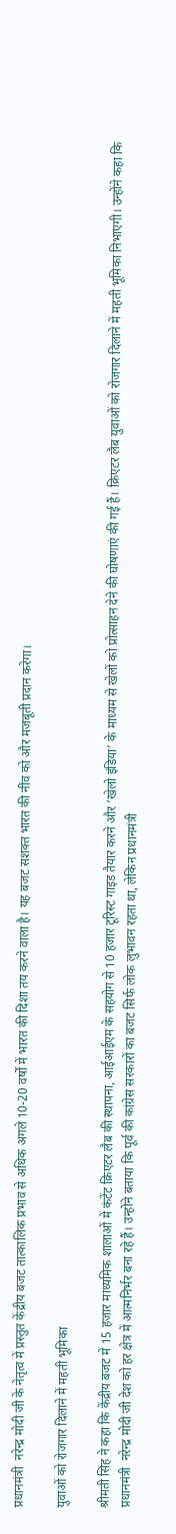प्रधानमंत्री  नरेन्द्र मोदी जी के नेतृत्व में प्रस्तुत केंद्रीय बजट तात्कालिक प्रभाव से अधिक अगले 10-20 वर्षों में भारत की दिशा तय करने वाला है। यह बजट सशक्त भारत की नींव को और मजबूती प्रदान करेगा।

युवाओं को रोजगार दिलाने में महती भूमिका

श्रीमती सिंह ने कहा कि केंद्रीय बजट में 15 हजार माध्यमिक शालाओं में कंटेंट क्रिएटर लैब की स्थापना, आईआईएम के सहयोग से 10 हजार टूरिस्ट गाइड तैयार करने और ‘खेलो इंडिया’ के माध्यम से खेलों को प्रोत्साहन देने की घोषणाएं की गई हैं। क्रिएटर लैब युवाओं को रोजगार दिलाने में महती भूमिका निभाएगी। उन्होंने कहा कि प्रधानमंत्री  नरेन्द्र मोदी जी देश को हर क्षेत्र में आत्मनिर्भर बना रहे हैं। उन्होंने बताया कि पूर्व की कांग्रेस सरकारों का बजट सिर्फ लोक लुभावन रहता था, लेकिन प्रधानमंत्री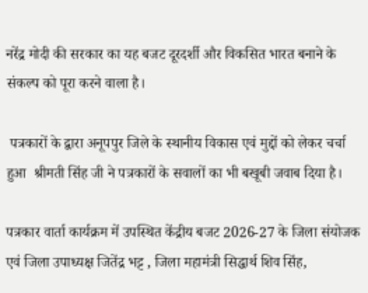नरेंद्र मोदी की सरकार का यह बजट दूरदर्शी और विकसित भारत बनाने के संकल्प को पूरा करने वाला है।

 पत्रकारों के द्वारा अनूपपुर जिले के स्थानीय विकास एवं मुद्दों को लेकर चर्चा हुआ  श्रीमती सिंह जी ने पत्रकारों के सवालों का भी बखूबी जवाब दिया है।

पत्रकार वार्ता कार्यक्रम में उपस्थित केंद्रीय बजट 2026-27 के जिला संयोजक एवं जिला उपाध्यक्ष जितेंद्र भट्ट , जिला महामंत्री सिद्धार्थ शिव सिंह,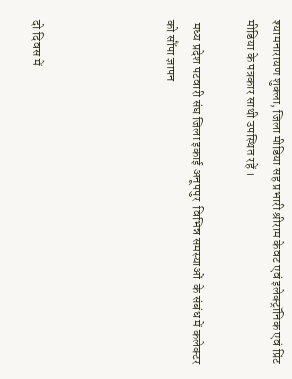श्यामनारायण शुक्ला, जिला मीडिया सह प्रभारी श्रीराम केवट एवं इलेक्ट्रॉनिक एवं प्रिंट मीडिया के पत्रकार साथी उपस्थित रहें ।

 मध्य प्रदेश पटवारी संघ जिला इकाई अनूपपुर  विभिन्न समस्याओं  के संबंध में कलेक्टर को सौंपा ज्ञापन




दो दिवस में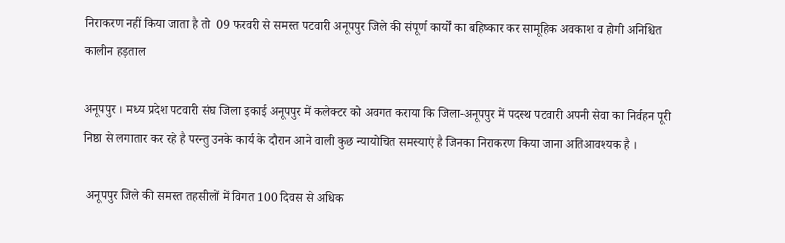निराकरण नहीं किया जाता है तो  09 फरवरी से समस्त पटवारी अनूपपुर जिले की संपूर्ण कार्यों का बहिष्कार कर सामूहिक अवकाश व होगी अनिश्चित कालीन हड़ताल

अनूपपुर । मध्य प्रदेश पटवारी संघ जिला इकाई अनूपपुर में कलेक्टर को अवगत कराया कि जिला-अनूपपुर में पदस्थ पटवारी अपनी सेवा का निर्वहन पूरी निष्ठा से लगातार कर रहे है परन्तु उनके कार्य के दौरान आने वाली कुछ न्यायोचित समस्याएं है जिनका निराकरण किया जाना अतिआवश्यक है ।

 अनूपपुर जिले की समस्त तहसीलों में विगत 100 दिवस से अधिक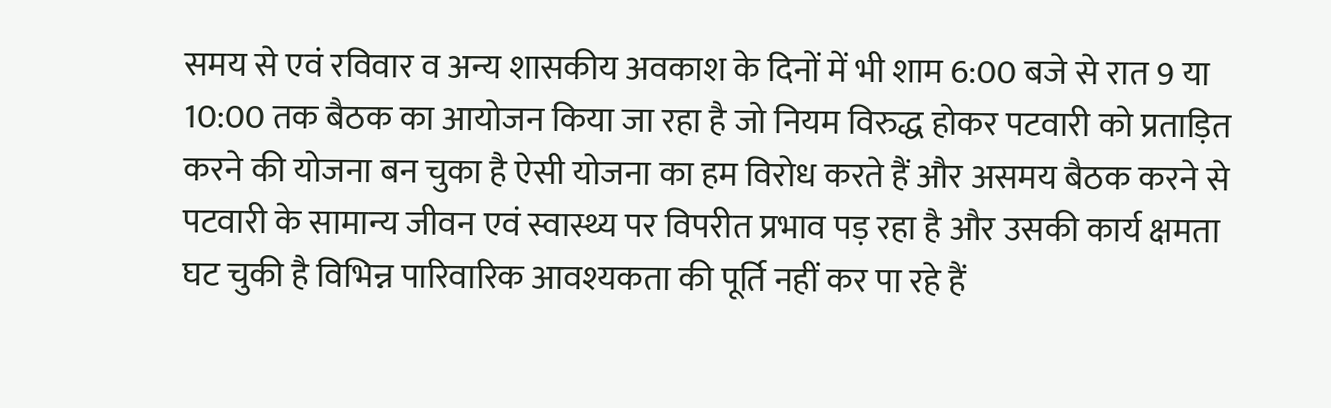समय से एवं रविवार व अन्य शासकीय अवकाश के दिनों में भी शाम 6:00 बजे से रात 9 या 10:00 तक बैठक का आयोजन किया जा रहा है जो नियम विरुद्ध होकर पटवारी को प्रताड़ित करने की योजना बन चुका है ऐसी योजना का हम विरोध करते हैं और असमय बैठक करने से पटवारी के सामान्य जीवन एवं स्वास्थ्य पर विपरीत प्रभाव पड़ रहा है और उसकी कार्य क्षमता घट चुकी है विभिन्न पारिवारिक आवश्यकता की पूर्ति नहीं कर पा रहे हैं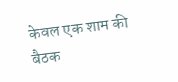केवल एक शाम की बैठक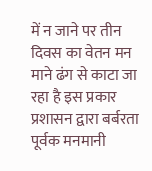में न जाने पर तीन दिवस का वेतन मन माने ढंग से काटा जा रहा है इस प्रकार प्रशासन ‌द्वारा बर्बरता पूर्वक मनमानी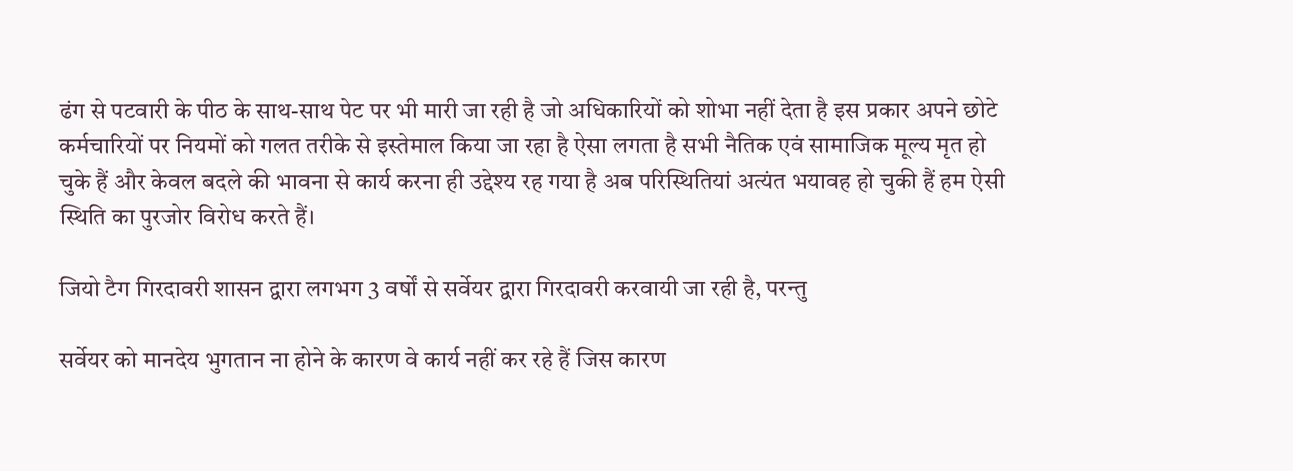ढंग से पटवारी के पीठ के साथ-साथ पेट पर भी मारी जा रही है जो अधिकारियों को शोभा नहीं देता है इस प्रकार अपने छोटे कर्मचारियों पर नियमों को गलत तरीके से इस्तेमाल किया जा रहा है ऐसा लगता है सभी नैतिक एवं सामाजिक मूल्य मृत हो चुके हैं और केवल बदले की भावना से कार्य करना ही उद्देश्य रह गया है अब परिस्थितियां अत्यंत भयावह हो चुकी हैं हम ऐसी स्थिति का पुरजोर विरोध करते हैं।

जियो टैग गिरदावरी शासन द्वारा लगभग 3 वर्षों से सर्वेयर ‌द्वारा गिरदावरी करवायी जा रही है, परन्तु

सर्वेयर को मानदेय भुगतान ना होने के कारण वे कार्य नहीं कर रहे हैं जिस कारण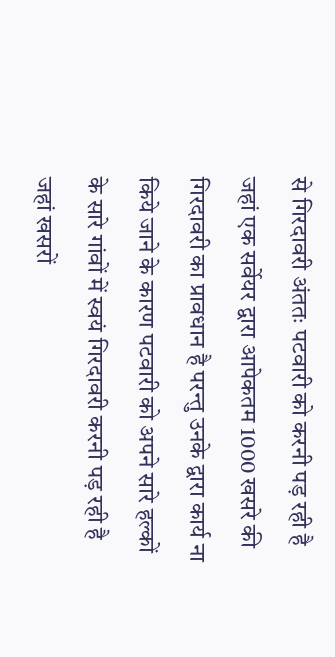से गिरदावरी अंततः पटवारी को करनी पड़ रही है जहां एक सर्वेयर द्वारा आपेकतम 1000 खसरे की गिरदावरी का प्रावधान है परन्तु उनके द्वारा कार्य ना किये जाने के कारण पटवारी को अपने सारे हल्कों के सारे गांवों में स्वयं गिरदावरी करनी पड़ रही है जहां खसरों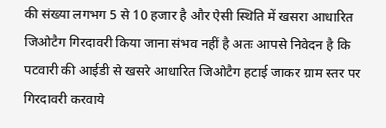की संख्या लगभग 5 से 10 हजार है और ऐसी स्थिति में खसरा आधारित जिओटैग गिरदावरी किया जाना संभव नहीं है अतः आपसे निवेदन है कि पटवारी की आईडी से खसरे आधारित जिओटैग हटाई जाकर ग्राम स्तर पर गिरदावरी करवाये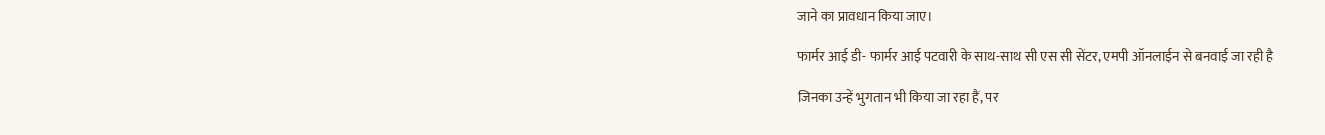जाने का प्रावधान किया जाए।

फार्मर आई डी- फार्मर आई पटवारी के साथ-साथ सी एस सी सेंटर, एमपी ऑनलाईन से बनवाई जा रही है

जिनका उन्हें भुगतान भी किया जा रहा हैं, पर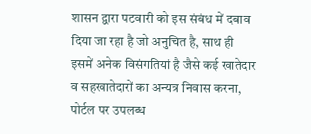शासन द्वारा पटवारी को इस संबंध में दबाव दिया जा रहा है जो अनुचित है, साथ ही इसमें अनेक विसंगतियां है जैसे कई खातेदार व सहखातेदारों का अन्यत्र निवास करना, पोर्टल पर उपलब्ध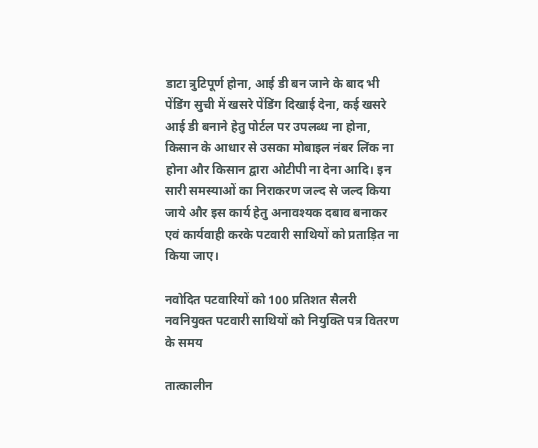डाटा त्रुटिपूर्ण होना, आई डी बन जाने के बाद भी पेंडिंग सुची में खसरे पेंडिंग दिखाई देना, कई खसरे आई डी बनाने हेतु पोर्टल पर उपलब्ध ना होना, किसान के आधार से उसका मोबाइल नंबर लिंक ना होना और किसान द्वारा ओटीपी ना देना आदि। इन सारी समस्याओं का निराकरण जल्द से जल्द किया जाये और इस कार्य हेतु अनावश्यक दबाव बनाकर एवं कार्यवाही करके पटवारी साथियों को प्रताड़ित ना किया जाए।

नवोदित पटवारियों को 100 प्रतिशत सैलरी नवनियुक्त पटवारी साथियों को नियुक्ति पत्र वितरण के समय

तात्कालीन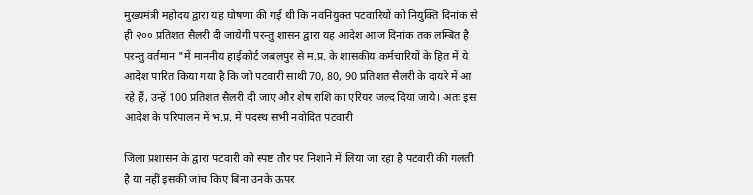मुख्यमंत्री महोदय ‌द्वारा यह घोषणा की गई थी कि नवनियुक्त पटवारियों को नियुक्ति दिनांक से ही २०० प्रतिशत सैलरी दी जायेगी परन्तु शासन द्वारा यह आदेश आज दिनांक तक लम्बित है परन्तु वर्तमान "में माननीय हाईकोर्ट जबलपुर से म.प्र. के शासकीय कर्मचारियों के हित में ये आदेश पारित किया गया है कि जो पटवारी साथी 70, 80, 90 प्रतिशत सैलरी के दायरे में आ रहे हैं, उन्हें 100 प्रतिशत सैलरी दी जाए और शेष राशि का एरियर जल्द दिया जाये। अतः इस आदेश के परिपालन में भ.प्र. में पदस्थ सभी नवोदित पटवारी

जिला प्रशासन के द्वारा पटवारी को स्पष्ट तौर पर निशाने में लिया जा रहा है पटवारी की गलती है या नहीं इसकी जांच किए बिना उनके ऊपर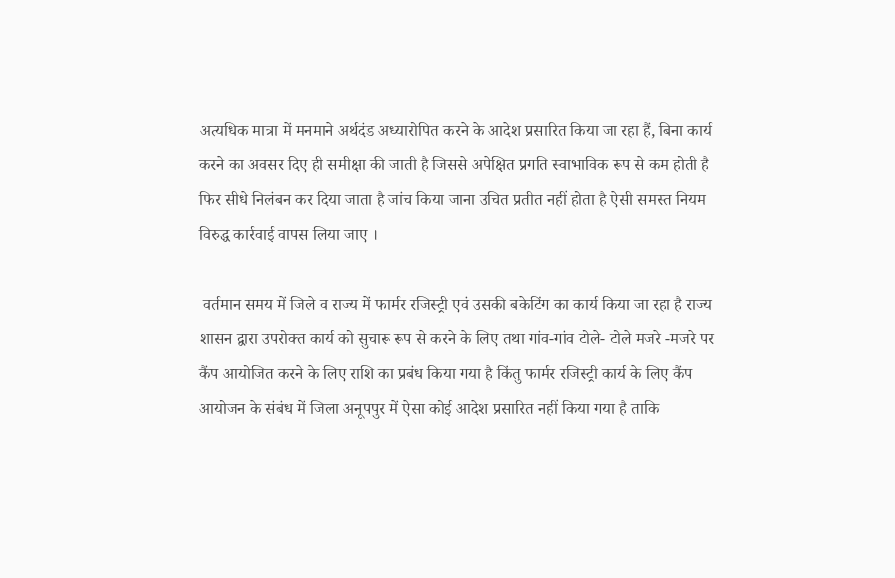अत्यधिक मात्रा में मनमाने अर्थदंड अध्यारोपित करने के आदेश प्रसारित किया जा रहा हैं, बिना कार्य करने का अवसर दिए ही समीक्षा की जाती है जिससे अपेक्षित प्रगति स्वाभाविक रूप से कम होती है फिर सीधे निलंबन कर दिया जाता है जांच किया जाना उचित प्रतीत नहीं होता है ऐसी समस्त नियम विरुद्ध कार्रवाई वापस लिया जाए ।

 वर्तमान समय में जिले व राज्य में फार्मर रजिस्ट्री एवं उसकी बकेटिंग का कार्य किया जा रहा है राज्य शासन द्वारा उपरोक्त कार्य को सुचारू रूप से करने के लिए तथा गांव-गांव टोले- टोले मजरे -मजरे पर कैंप आयोजित करने के लिए राशि का प्रबंध किया गया है किंतु फार्मर रजिस्ट्री कार्य के लिए कैंप आयोजन के संबंध में जिला अनूपपुर में ऐसा कोई आदेश प्रसारित नहीं किया गया है ताकि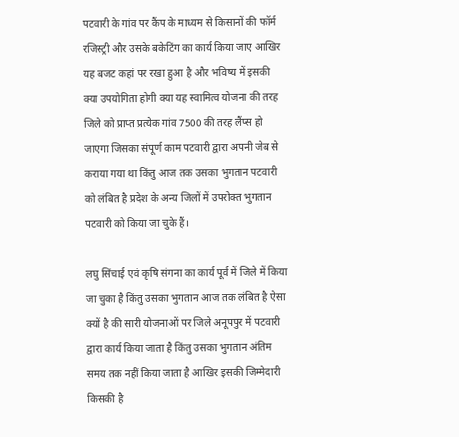पटवारी के गांव पर कैंप के माध्यम से किसानों की फॉर्म रजिस्ट्री और उसके बकेटिंग का कार्य किया जाए आखिर यह बजट कहां पर रखा हुआ है और भविष्य में इसकी क्या उपयोगिता होगी क्या यह स्वामित्व योजना की तरह जिले को प्राप्त प्रत्येक गांव 7500 की तरह लैंप्स हो जाएगा जिसका संपूर्ण काम पटवारी द्वारा अपनी जेब से कराया गया था किंतु आज तक उसका भुगतान पटवारी को लंबित है प्रदेश के अन्य जिलों में उपरोक्त भुगतान पटवारी को किया जा चुके हैं।

लघु सिंचाई एवं कृषि संगना का कार्य पूर्व में जिले में किया जा चुका है किंतु उसका भुगतान आज तक लंबित है ऐसा क्यों है की सारी योजनाओं पर जिले अनूपपुर में पटवारी द्वारा कार्य किया जाता है किंतु उसका भुगतान अंतिम समय तक नहीं किया जाता है आखिर इसकी जिम्मेदारी किसकी है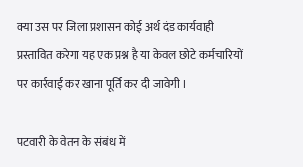क्या उस पर जिला प्रशासन कोई अर्थ दंड कार्यवाही प्रस्तावित करेगा यह एक प्रश्न है या केवल छोटे कर्मचारियों पर कार्रवाई कर खाना पूर्ति कर दी जावेगी ।

पटवारी के वेतन के संबंध में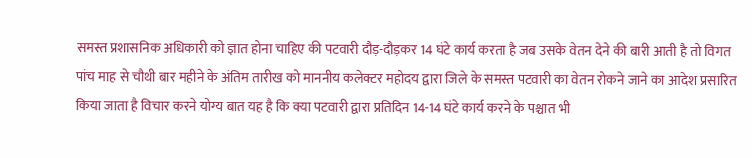समस्त प्रशासनिक अधिकारी को ज्ञात होना चाहिए की पटवारी दौड़-दौड़कर 14 घंटे कार्य करता है जब उसके वेतन देने की बारी आती है तो विगत पांच माह से चौथी बार महीने के अंतिम तारीख को माननीय कलेक्टर महोदय द्वारा जिले के समस्त पटवारी का वेतन रोकने जाने का आदेश प्रसारित किया जाता है विचार करने योग्य बात यह है कि क्या पटवारी द्वारा प्रतिदिन 14-14 घंटे कार्य करने के पश्चात भी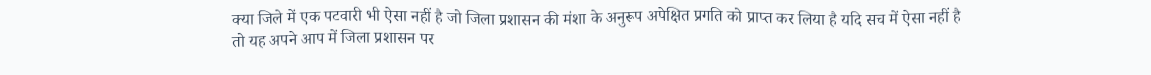क्या जिले में एक पटवारी भी ऐसा नहीं है जो जिला प्रशासन की मंशा के अनुरूप अपेक्षित प्रगति को प्राप्त कर लिया है यदि सच में ऐसा नहीं है तो यह अपने आप में जिला प्रशासन पर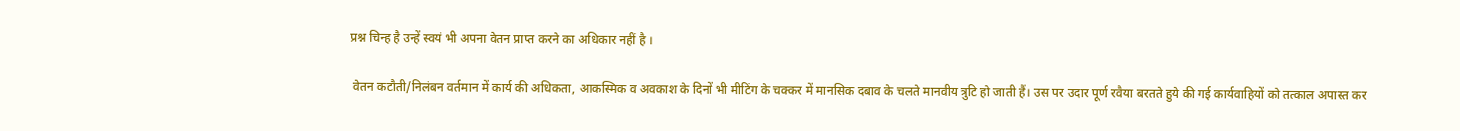प्रश्न चिन्ह है उन्हें स्वयं भी अपना वेतन प्राप्त करने का अधिकार नहीं है ।

 वेतन कटौती/निलंबन वर्तमान में कार्य की अधिकता, आकस्मिक व अवकाश के दिनों भी मीटिंग के चक्कर में मानसिक दबाव के चलते मानवीय त्रुटि हो जाती हैं। उस पर उदार पूर्ण रवैया बरतते हुये की गई कार्यवाहियों को तत्काल अपास्त कर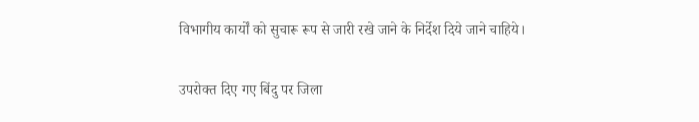विभागीय कार्यों को सुचारू रूप से जारी रखे जाने के निर्देश दिये जाने चाहिये।

उपरोक्त दिए गए बिंदु पर जिला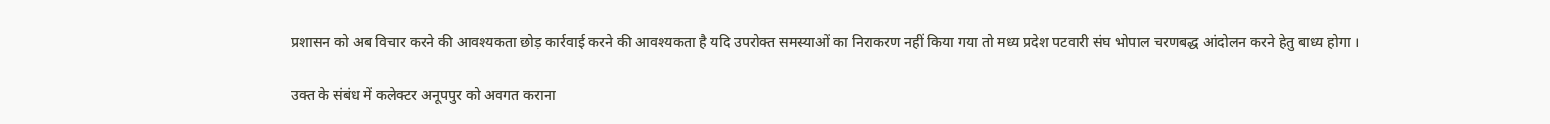प्रशासन को अब विचार करने की आवश्यकता छोड़ कार्रवाई करने की आवश्यकता है यदि उपरोक्त समस्याओं का निराकरण नहीं किया गया तो मध्य प्रदेश पटवारी संघ भोपाल चरणबद्ध आंदोलन करने हेतु बाध्य होगा ।

उक्त के संबंध में कलेक्टर अनूपपुर को अवगत कराना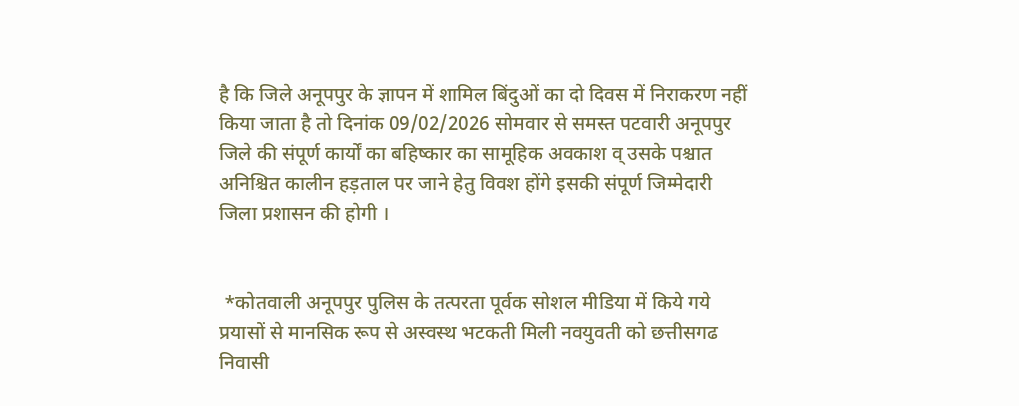है कि जिले अनूपपुर के ज्ञापन में शामिल बिंदुओं का दो दिवस में निराकरण नहीं किया जाता है तो दिनांक 09/02/2026 सोमवार से समस्त पटवारी अनूपपुर जिले की संपूर्ण कार्यों का बहिष्कार का सामूहिक अवकाश व् उसके पश्चात अनिश्चित कालीन हड़ताल पर जाने हेतु विवश होंगे इसकी संपूर्ण जिम्मेदारी जिला प्रशासन की होगी ।


 *कोतवाली अनूपपुर पुलिस के तत्परता पूर्वक सोशल मीडिया में किये गये प्रयासों से मानसिक रूप से अस्वस्थ भटकती मिली नवयुवती को छत्तीसगढ निवासी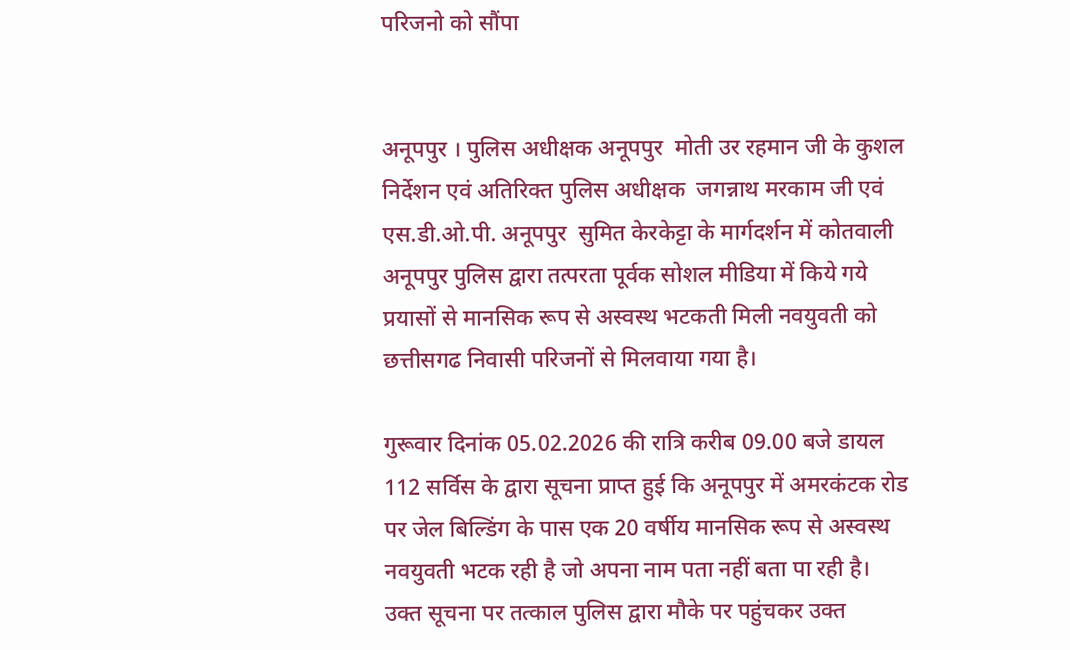परिजनो को सौंपा


अनूपपुर । पुलिस अधीक्षक अनूपपुर  मोती उर रहमान जी के कुशल निर्देशन एवं अतिरिक्त पुलिस अधीक्षक  जगन्नाथ मरकाम जी एवं एस.डी.ओ.पी. अनूपपुर  सुमित केरकेट्टा के मार्गदर्शन में कोतवाली अनूपपुर पुलिस द्वारा तत्परता पूर्वक सोशल मीडिया में किये गये प्रयासों से मानसिक रूप से अस्वस्थ भटकती मिली नवयुवती को छत्तीसगढ निवासी परिजनों से मिलवाया गया है।

गुरूवार दिनांक 05.02.2026 की रात्रि करीब 09.00 बजे डायल 112 सर्विस के द्वारा सूचना प्राप्त हुई कि अनूपपुर में अमरकंटक रोड पर जेल बिल्डिंग के पास एक 20 वर्षीय मानसिक रूप से अस्वस्थ नवयुवती भटक रही है जो अपना नाम पता नहीं बता पा रही है। उक्त सूचना पर तत्काल पुलिस द्वारा मौके पर पहुंचकर उक्त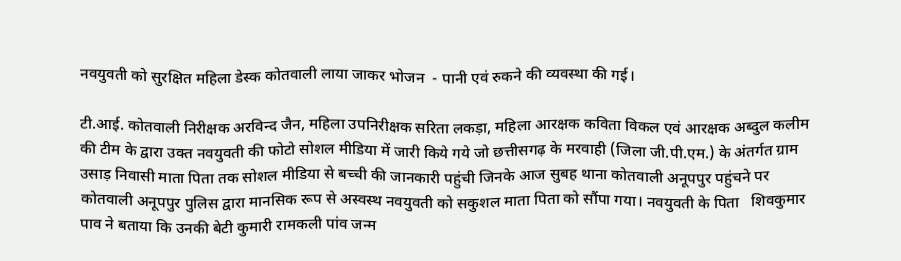नवयुवती को सुरक्षित महिला डेस्क कोतवाली लाया जाकर भोजन  - पानी एवं रुकने की व्यवस्था की गई।

टी.आई. कोतवाली निरीक्षक अरविन्द जैन, महिला उपनिरीक्षक सरिता लकड़ा, महिला आरक्षक कविता विकल एवं आरक्षक अब्दुल कलीम की टीम के द्वारा उक्त नवयुवती की फोटो सोशल मीडिया में जारी किये गये जो छत्तीसगढ़ के मरवाही (जिला जी.पी.एम.) के अंतर्गत ग्राम उसाड़ निवासी माता पिता तक सोशल मीडिया से बच्ची की जानकारी पहुंची जिनके आज सुबह थाना कोतवाली अनूपपुर पहुंचने पर कोतवाली अनूपपुर पुलिस द्वारा मानसिक रूप से अस्वस्थ नवयुवती को सकुशल माता पिता को सौंपा गया। नवयुवती के पिता   शिवकुमार पाव ने बताया कि उनकी बेटी कुमारी रामकली पांव जन्म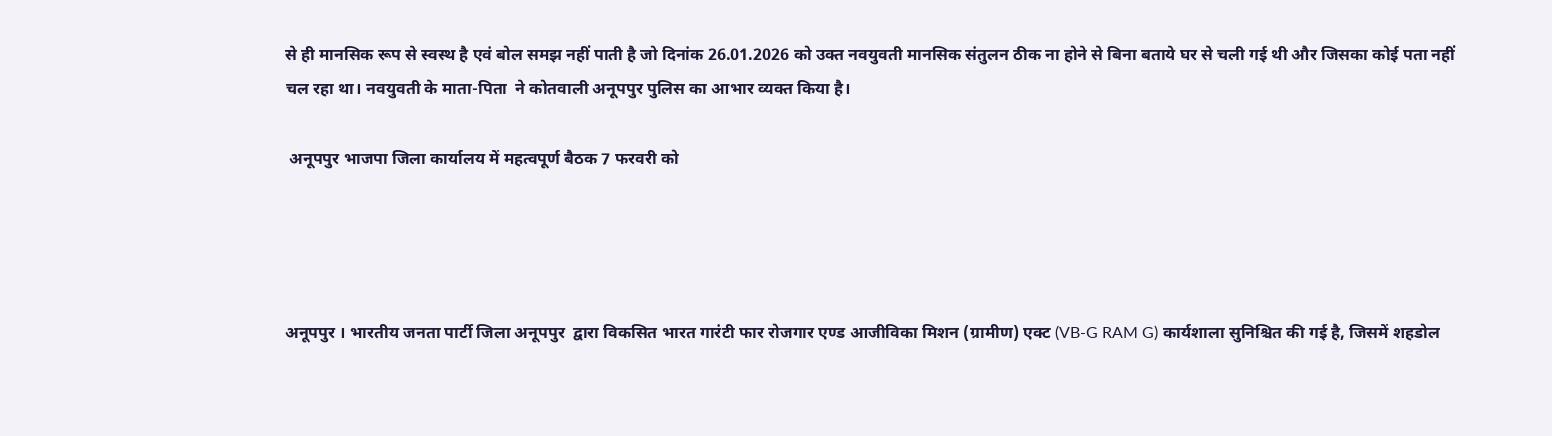से ही मानसिक रूप से स्वस्थ है एवं बोल समझ नहीं पाती है जो दिनांक 26.01.2026 को उक्त नवयुवती मानसिक संतुलन ठीक ना होने से बिना बताये घर से चली गई थी और जिसका कोई पता नहीं चल रहा था। नवयुवती के माता-पिता  ने कोतवाली अनूपपुर पुलिस का आभार व्यक्त किया है।

 अनूपपुर भाजपा जिला कार्यालय में महत्वपूर्ण बैठक 7 फरवरी को




अनूपपुर । भारतीय जनता पार्टी जिला अनूपपुर  द्वारा विकसित भारत गारंटी फार रोजगार एण्ड आजीविका मिशन (ग्रामीण) एक्ट (VB-G RAM G) कार्यशाला सुनिश्चित की गई है, जिसमें शहडोल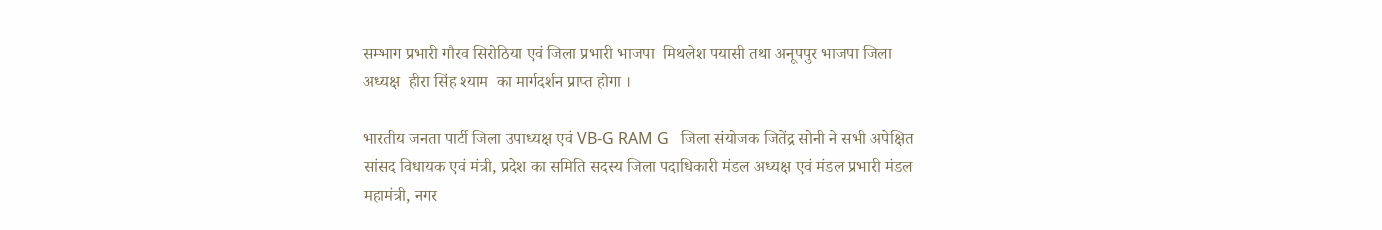सम्भाग प्रभारी गौरव सिरोठिया एवं जिला प्रभारी भाजपा  मिथलेश पयासी तथा अनूपपुर भाजपा जिला अध्यक्ष  हीरा सिंह श्याम  का मार्गदर्शन प्राप्त होगा ।

भारतीय जनता पार्टी जिला उपाध्यक्ष एवं VB-G RAM G   जिला संयोजक जितेंद्र सोनी ने सभी अपेक्षित सांसद विधायक एवं मंत्री, प्रदेश का समिति सदस्य जिला पदाधिकारी मंडल अध्यक्ष एवं मंडल प्रभारी मंडल महामंत्री, नगर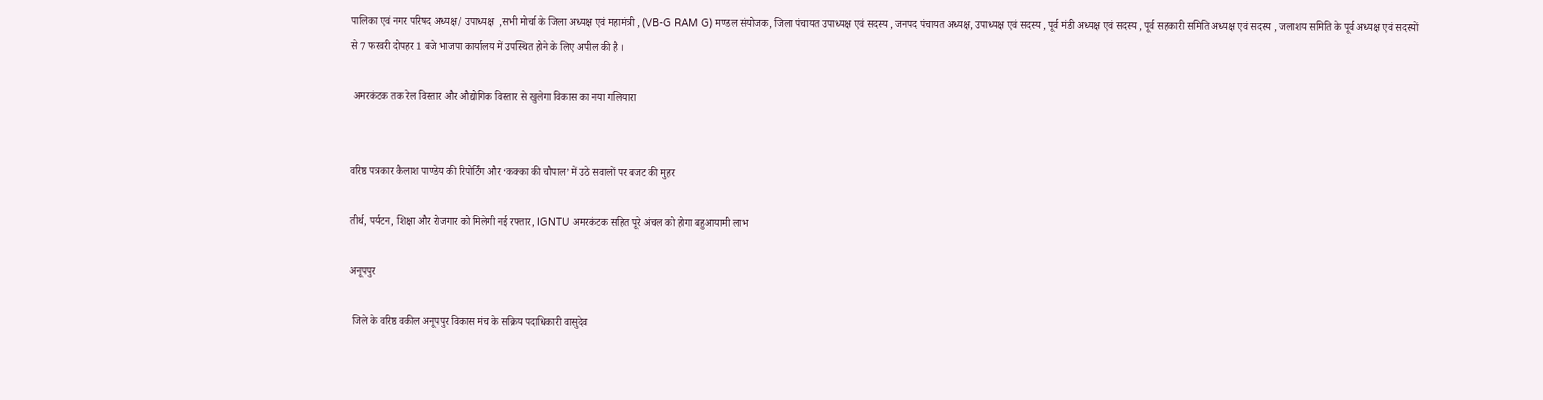पालिका एवं नगर परिषद अध्यक्ष/ उपाध्यक्ष  ,सभी मोर्चा के जिला अध्यक्ष एवं महामंत्री , (VB-G RAM G) मण्डल संयोजक, जिला पंचायत उपाध्यक्ष एवं सदस्य , जनपद पंचायत अध्यक्ष, उपाध्यक्ष एवं सदस्य , पूर्व मंडी अध्यक्ष एवं सदस्य , पूर्व सहकारी समिति अध्यक्ष एवं सदस्य , जलाशय समिति के पूर्व अध्यक्ष एवं सदस्यों से 7 फरवरी दोपहर 1 बजे भाजपा कार्यालय में उपस्थित होने के लिए अपील की है ।

 अमरकंटक तक रेल विस्तार और औद्योगिक विस्तार से खुलेगा विकास का नया गलियारा


वरिष्ठ पत्रकार कैलाश पाण्डेय की रिपोर्टिंग और ‘कक्का की चौपाल’ में उठे सवालों पर बजट की मुहर

तीर्थ, पर्यटन, शिक्षा और रोजगार को मिलेगी नई रफ्तार, IGNTU अमरकंटक सहित पूरे अंचल को होगा बहुआयामी लाभ

अनूपपुर

 जिले के वरिष्ठ वकील अनूपपुर विकास मंच के सक्रिय पदाधिकारी वासुदेव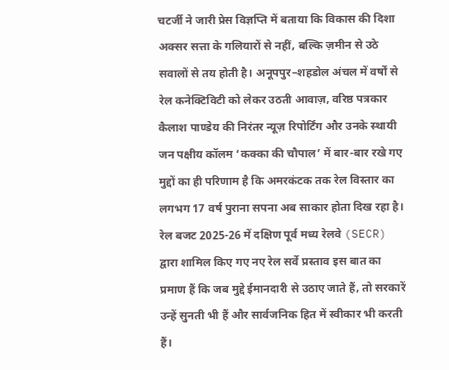चटर्जी ने जारी प्रेस विज्ञप्ति में बताया कि विकास की दिशा अक्सर सत्ता के गलियारों से नहीं, बल्कि ज़मीन से उठे सवालों से तय होती है। अनूपपुर–शहडोल अंचल में वर्षों से रेल कनेक्टिविटी को लेकर उठती आवाज़, वरिष्ठ पत्रकार कैलाश पाण्डेय की निरंतर न्यूज़ रिपोर्टिंग और उनके स्थायी जन पक्षीय कॉलम ‘कक्का की चौपाल’ में बार-बार रखे गए मुद्दों का ही परिणाम है कि अमरकंटक तक रेल विस्तार का लगभग 17 वर्ष पुराना सपना अब साकार होता दिख रहा है। रेल बजट 2025-26 में दक्षिण पूर्व मध्य रेलवे (SECR) द्वारा शामिल किए गए नए रेल सर्वे प्रस्ताव इस बात का प्रमाण हैं कि जब मुद्दे ईमानदारी से उठाए जाते हैं, तो सरकारें उन्हें सुनती भी हैं और सार्वजनिक हित में स्वीकार भी करती हैं।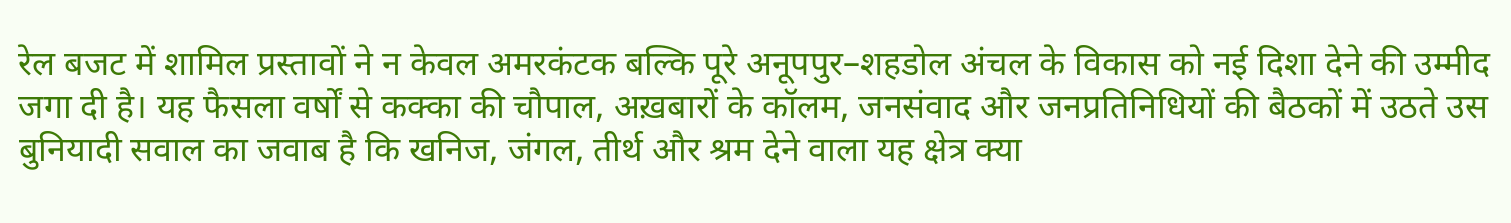रेल बजट में शामिल प्रस्तावों ने न केवल अमरकंटक बल्कि पूरे अनूपपुर–शहडोल अंचल के विकास को नई दिशा देने की उम्मीद जगा दी है। यह फैसला वर्षों से कक्का की चौपाल, अख़बारों के कॉलम, जनसंवाद और जनप्रतिनिधियों की बैठकों में उठते उस बुनियादी सवाल का जवाब है कि खनिज, जंगल, तीर्थ और श्रम देने वाला यह क्षेत्र क्या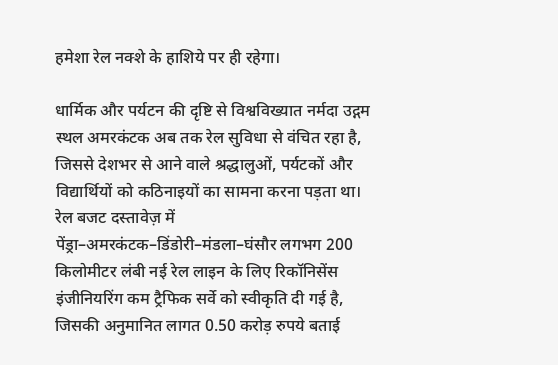हमेशा रेल नक्शे के हाशिये पर ही रहेगा।

धार्मिक और पर्यटन की दृष्टि से विश्वविख्यात नर्मदा उद्गम स्थल अमरकंटक अब तक रेल सुविधा से वंचित रहा है, जिससे देशभर से आने वाले श्रद्धालुओं, पर्यटकों और विद्यार्थियों को कठिनाइयों का सामना करना पड़ता था। रेल बजट दस्तावेज़ में पेंड्रा–अमरकंटक–डिंडोरी–मंडला–घंसौर लगभग 200 किलोमीटर लंबी नई रेल लाइन के लिए रिकॉनिसेंस इंजीनियरिंग कम ट्रैफिक सर्वे को स्वीकृति दी गई है, जिसकी अनुमानित लागत 0.50 करोड़ रुपये बताई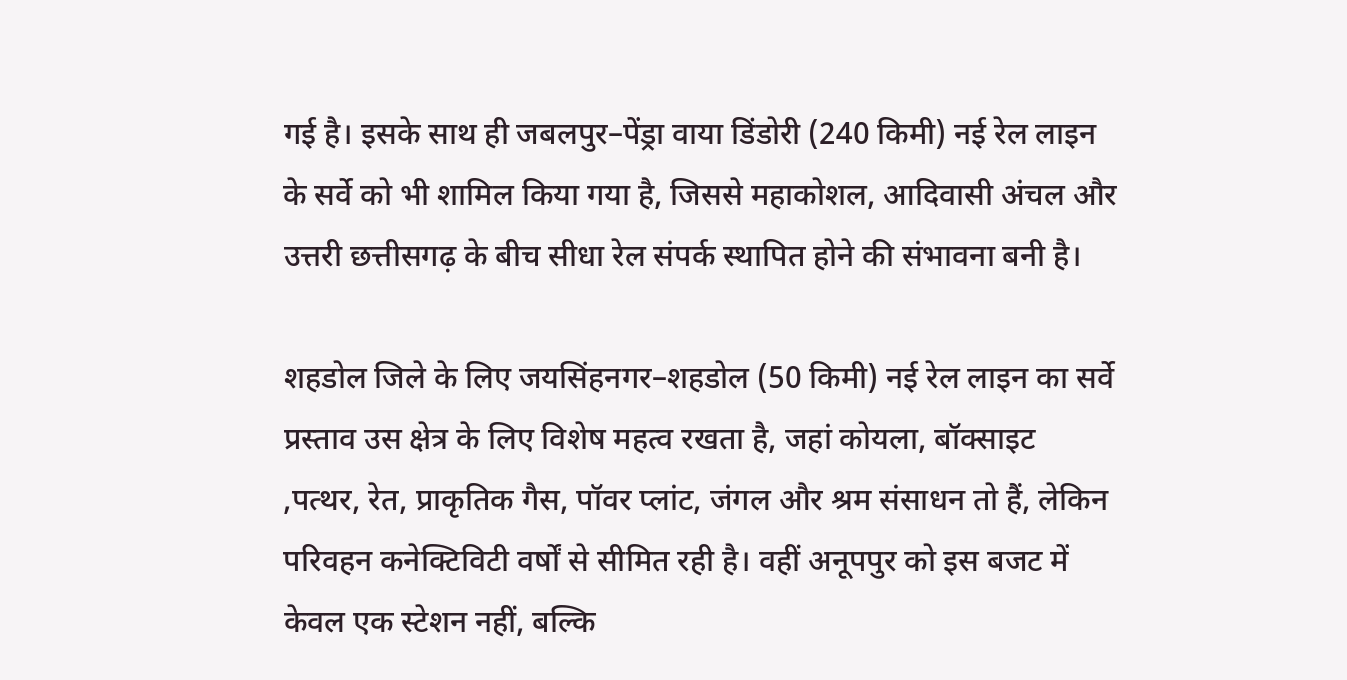गई है। इसके साथ ही जबलपुर–पेंड्रा वाया डिंडोरी (240 किमी) नई रेल लाइन के सर्वे को भी शामिल किया गया है, जिससे महाकोशल, आदिवासी अंचल और उत्तरी छत्तीसगढ़ के बीच सीधा रेल संपर्क स्थापित होने की संभावना बनी है।

शहडोल जिले के लिए जयसिंहनगर–शहडोल (50 किमी) नई रेल लाइन का सर्वे प्रस्ताव उस क्षेत्र के लिए विशेष महत्व रखता है, जहां कोयला, बॉक्साइट ,पत्थर, रेत, प्राकृतिक गैस, पॉवर प्लांट, जंगल और श्रम संसाधन तो हैं, लेकिन परिवहन कनेक्टिविटी वर्षों से सीमित रही है। वहीं अनूपपुर को इस बजट में केवल एक स्टेशन नहीं, बल्कि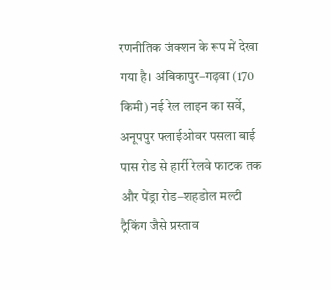रणनीतिक जंक्शन के रूप में देखा गया है। अंबिकापुर–गढ़वा (170 किमी) नई रेल लाइन का सर्वे, अनूपपुर फ्लाईओवर पसला बाई पास रोड से हार्री रेलवे फाटक तक और पेंड्रा रोड–शहडोल मल्टी ट्रैकिंग जैसे प्रस्ताव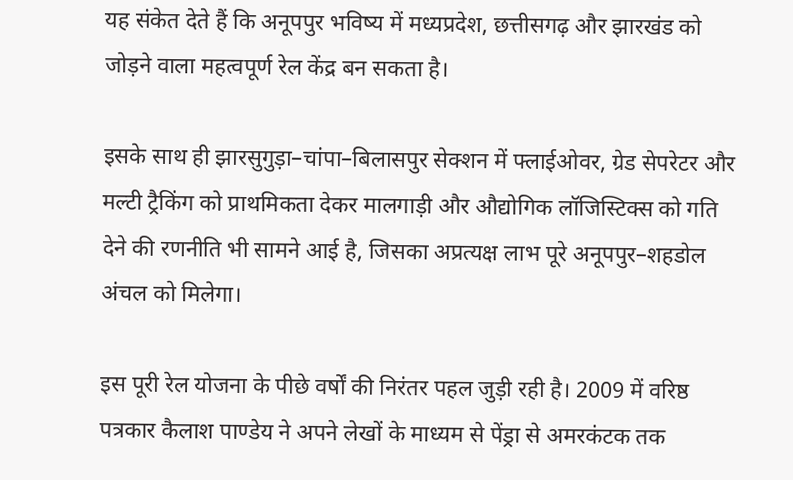यह संकेत देते हैं कि अनूपपुर भविष्य में मध्यप्रदेश, छत्तीसगढ़ और झारखंड को जोड़ने वाला महत्वपूर्ण रेल केंद्र बन सकता है।

इसके साथ ही झारसुगुड़ा–चांपा–बिलासपुर सेक्शन में फ्लाईओवर, ग्रेड सेपरेटर और मल्टी ट्रैकिंग को प्राथमिकता देकर मालगाड़ी और औद्योगिक लॉजिस्टिक्स को गति देने की रणनीति भी सामने आई है, जिसका अप्रत्यक्ष लाभ पूरे अनूपपुर–शहडोल अंचल को मिलेगा।

इस पूरी रेल योजना के पीछे वर्षों की निरंतर पहल जुड़ी रही है। 2009 में वरिष्ठ पत्रकार कैलाश पाण्डेय ने अपने लेखों के माध्यम से पेंड्रा से अमरकंटक तक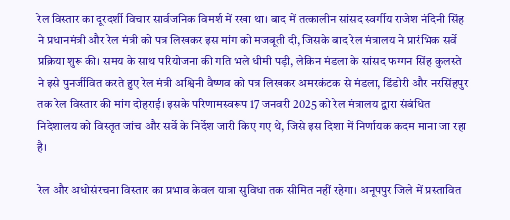रेल विस्तार का दूरदर्शी विचार सार्वजनिक विमर्श में रखा था। बाद में तत्कालीन सांसद स्वर्गीय राजेश नंदिनी सिंह ने प्रधानमंत्री और रेल मंत्री को पत्र लिखकर इस मांग को मजबूती दी, जिसके बाद रेल मंत्रालय ने प्रारंभिक सर्वे प्रक्रिया शुरू की। समय के साथ परियोजना की गति भले धीमी पड़ी, लेकिन मंडला के सांसद फग्गन सिंह कुलस्ते ने इसे पुनर्जीवित करते हुए रेल मंत्री अश्विनी वैष्णव को पत्र लिखकर अमरकंटक से मंडला, डिंडोरी और नरसिंहपुर तक रेल विस्तार की मांग दोहराई। इसके परिणामस्वरूप 17 जनवरी 2025 को रेल मंत्रालय द्वारा संबंधित निदेशालय को विस्तृत जांच और सर्वे के निर्देश जारी किए गए थे, जिसे इस दिशा में निर्णायक कदम माना जा रहा है।

रेल और अधोसंरचना विस्तार का प्रभाव केवल यात्रा सुविधा तक सीमित नहीं रहेगा। अनूपपुर जिले में प्रस्तावित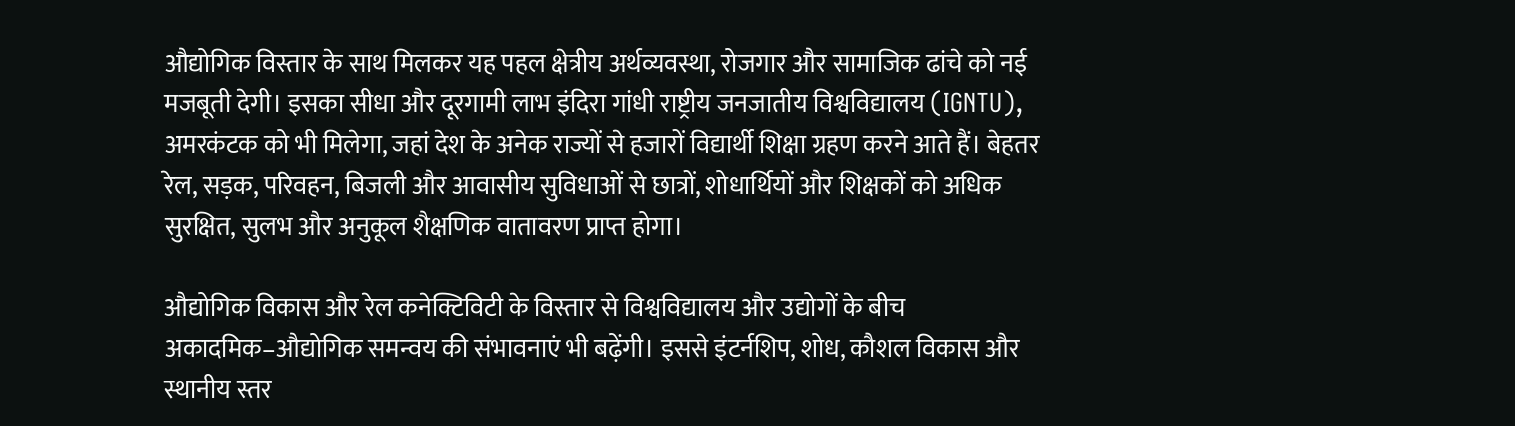औद्योगिक विस्तार के साथ मिलकर यह पहल क्षेत्रीय अर्थव्यवस्था, रोजगार और सामाजिक ढांचे को नई मजबूती देगी। इसका सीधा और दूरगामी लाभ इंदिरा गांधी राष्ट्रीय जनजातीय विश्वविद्यालय (IGNTU), अमरकंटक को भी मिलेगा, जहां देश के अनेक राज्यों से हजारों विद्यार्थी शिक्षा ग्रहण करने आते हैं। बेहतर रेल, सड़क, परिवहन, बिजली और आवासीय सुविधाओं से छात्रों, शोधार्थियों और शिक्षकों को अधिक सुरक्षित, सुलभ और अनुकूल शैक्षणिक वातावरण प्राप्त होगा।

औद्योगिक विकास और रेल कनेक्टिविटी के विस्तार से विश्वविद्यालय और उद्योगों के बीच अकादमिक–औद्योगिक समन्वय की संभावनाएं भी बढ़ेंगी। इससे इंटर्नशिप, शोध, कौशल विकास और स्थानीय स्तर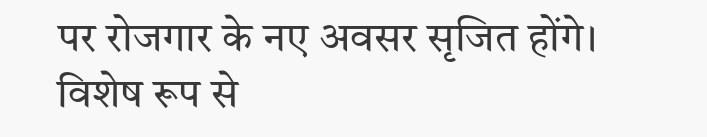पर रोजगार के नए अवसर सृजित होंगे। विशेष रूप से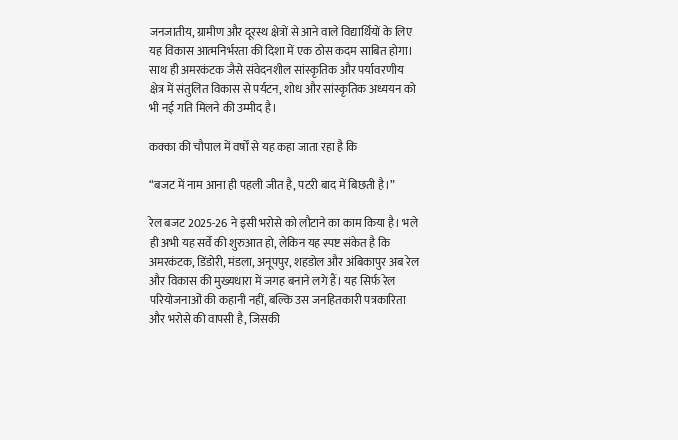जनजातीय, ग्रामीण और दूरस्थ क्षेत्रों से आने वाले विद्यार्थियों के लिए यह विकास आत्मनिर्भरता की दिशा में एक ठोस कदम साबित होगा। साथ ही अमरकंटक जैसे संवेदनशील सांस्कृतिक और पर्यावरणीय क्षेत्र में संतुलित विकास से पर्यटन, शोध और सांस्कृतिक अध्ययन को भी नई गति मिलने की उम्मीद है।

कक्का की चौपाल में वर्षों से यह कहा जाता रहा है कि

“बजट में नाम आना ही पहली जीत है, पटरी बाद में बिछती है।”

रेल बजट 2025-26 ने इसी भरोसे को लौटाने का काम किया है। भले ही अभी यह सर्वे की शुरुआत हो, लेकिन यह स्पष्ट संकेत है कि अमरकंटक, डिंडोरी, मंडला, अनूपपुर, शहडोल और अंबिकापुर अब रेल और विकास की मुख्यधारा में जगह बनाने लगे हैं। यह सिर्फ रेल परियोजनाओं की कहानी नहीं, बल्कि उस जनहितकारी पत्रकारिता और भरोसे की वापसी है, जिसकी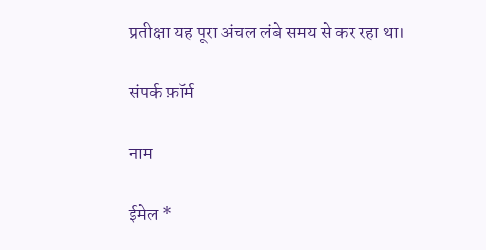प्रतीक्षा यह पूरा अंचल लंबे समय से कर रहा था।

संपर्क फ़ॉर्म

नाम

ईमेल *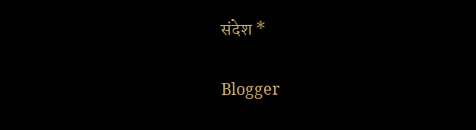संदेश *

Blogger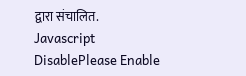द्वारा संचालित.
Javascript DisablePlease Enable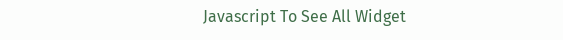Javascript To See All Widget